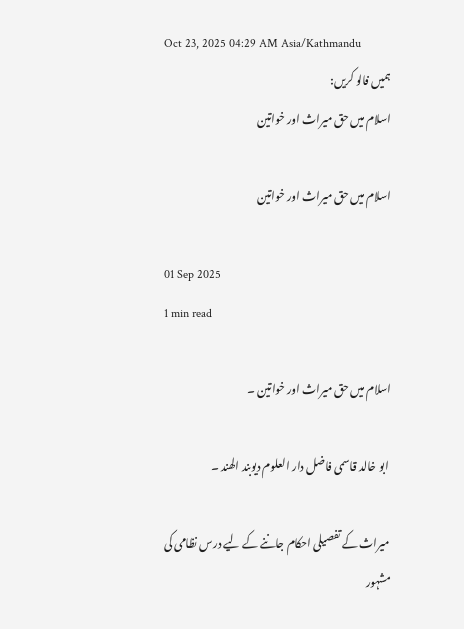Oct 23, 2025 04:29 AM Asia/Kathmandu
ہمیں فالو کریں:
اسلام میں حق میراث اور خواتین

اسلام میں حق میراث اور خواتین

01 Sep 2025
1 min read

اسلام میں حق میراث اور خواتین ۔

 ابو خالد قاسمی فاضل دار العلوم دیوبند الھند ۔

 میراث کے تفصیلی احکام جاننے کے لیے درس نظامی کی مشہور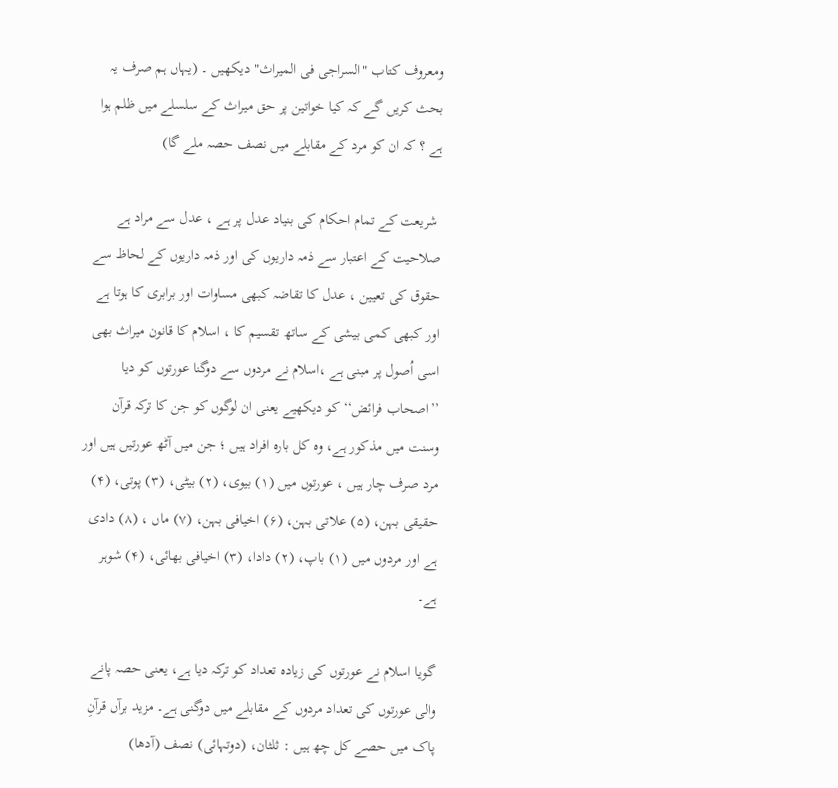ومعروف کتاب "السراجی فی المیراث" دیکھیں ۔ (یہاں ہم صرف یہ بحث کریں گے کہ کیا خواتین پر حق میراث کے سلسلے میں ظلم ہوا ہے ؟ کہ ان کو مرد کے مقابلے میں نصف حصہ ملے گا)

 شریعت کے تمام احکام کی بنیاد عدل پر ہے ، عدل سے مراد ہے صلاحیت کے اعتبار سے ذمہ داریوں کی اور ذمہ داریوں کے لحاظ سے حقوق کی تعیین ، عدل کا تقاضہ کبھی مساوات اور برابری کا ہوتا ہے اور کبھی کمی بیشی کے ساتھ تقسیم کا ، اسلام کا قانون میراث بھی اسی اُصول پر مبنی ہے ،اسلام نے مردوں سے دوگنا عورتوں کو دیا ’’اصحاب فرائض‘‘ کو دیکھیے یعنی ان لوگوں کو جن کا ترکہ قرآن وسنت میں مذکور ہے، وہ کل بارہ افراد ہیں ؛ جن میں آٹھ عورتیں ہیں اور مرد صرف چار ہیں ، عورتوں میں (۱) بیوی، (۲) بیٹی، (۳) پوتی، (۴) حقیقی بہن، (۵) علاتی بہن، (۶) اخیافی بہن، (۷) ماں ، (۸) دادی ہے اور مردوں میں (۱) باپ، (۲) دادا، (۳) اخیافی بھائی، (۴) شوہر ہے۔

گویا اسلام نے عورتوں کی زیادہ تعداد کو ترکہ دیا ہے، یعنی حصہ پانے والی عورتوں کی تعداد مردوں کے مقابلے میں دوگنی ہے۔ مزید برآں قرآنِ پاک میں حصے کل چھ ہیں : ثلثان، (دوتہائی) نصف (آدھا)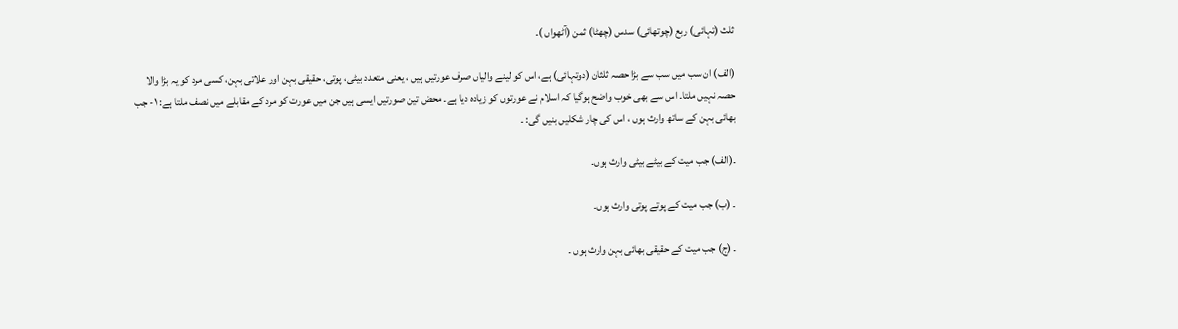ثلث (تہائی) ربع (چوتھائی) سدس (چھٹا) ثمن (آٹھواں )۔

(الف) ان سب میں سب سے بڑا حصہ ثلثان (دوتہائی) ہے، اس کو لینے والیاں صرف عورتیں ہیں ، یعنی متعدد بیٹی، پوتی، حقیقی بہن اور علاتی بہن، کسی مرد کو یہ بڑا والا حصہ نہیں ملتا۔ اس سے بھی خوب واضح ہوگیا کہ اسلام نے عورتوں کو زیادہ دیا ہے۔ محض تین صورتیں ایسی ہیں جن میں عورت کو مرد کے مقابلے میں نصف ملتا ہے: ۱- جب بھائی بہن کے ساتھ وارث ہوں ، اس کی چار شکلیں بنیں گی: ۔

۔(الف) جب میت کے بیٹے بیٹی وارث ہوں۔

۔ (ب) جب میت کے پوتے پوتی وارث ہوں۔

۔ (ج) جب میت کے حقیقی بھائی بہن وارث ہوں ۔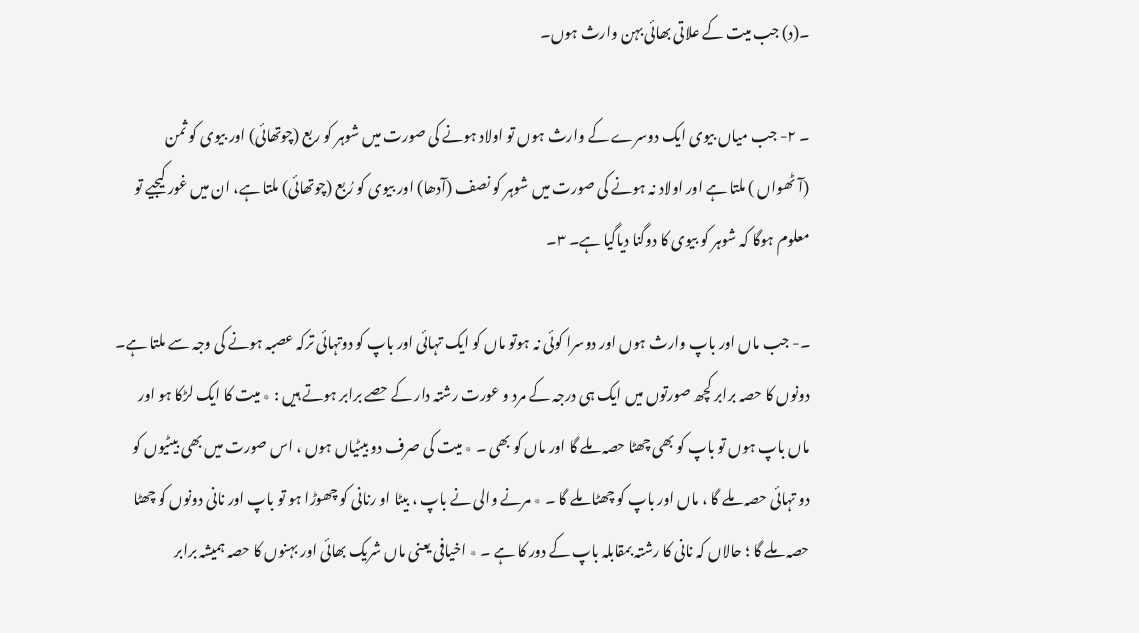۔(د) جب میت کے علاتی بھائی بہن وارث ہوں۔

۔ ۲- جب میاں بیوی ایک دوسرے کے وارث ہوں تو اولاد ہونے کی صورت میں شوہر کو ربع (چوتھائی) اور بیوی کو ثمن (آٹھواں ) ملتا ہے اور اولاد نہ ہونے کی صورت میں شوہر کو نصف (آدھا) اور بیوی کو رُبع (چوتھائی) ملتا ہے، ان میں غور کیجیے تو معلوم ہوگا کہ شوہر کو بیوی کا دوگنا دیاگیا ہے۔ ۳۔

۔- جب ماں اور باپ وارث ہوں اور دوسرا کوئی نہ ہوتو ماں کو ایک تہائی اور باپ کو دوتہائی ترکہ عصبہ ہونے کی وجہ سے ملتا ہے۔ دونوں کا حصہ برابر کچھ صورتوں میں ایک ہی درجہ کے مرد و عورت رشتہ دار کے حصے برابر ہوتے ہیں : ٭ میت کا ایک لڑکا ہو اور ماں باپ ہوں تو باپ کو بھی چھٹا حصہ ملے گا اور ماں کو بھی ۔ ٭ میت کی صرف دو بیٹیاں ہوں ، اس صورت میں بھی بیٹیوں کو دو تہائی حصہ ملے گا ، ماں اور باپ کو چھٹا ملے گا ۔ ٭ مرنے والی نے باپ ، بیٹا او رنانی کو چھوڑا ہو تو باپ اور نانی دونوں کو چھٹا حصہ ملے گا ؛ حالاں کہ نانی کا رشتہ بمقابلہ باپ کے دور کا ہے ۔ ٭ اخیافی یعنی ماں شریک بھائی اور بہنوں کا حصہ ہمیشہ برابر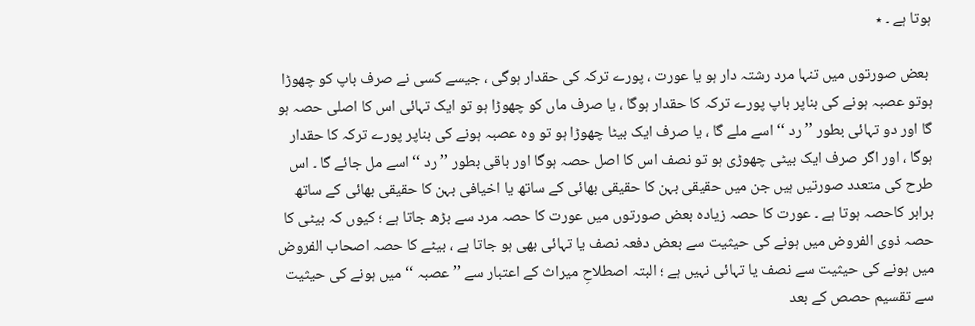ہوتا ہے ۔ ٭

 بعض صورتوں میں تنہا مرد رشتہ دار ہو یا عورت ، پورے ترکہ کی حقدار ہوگی ، جیسے کسی نے صرف باپ کو چھوڑا ہوتو عصبہ ہونے کی بناپر باپ پورے ترکہ کا حقدار ہوگا ، یا صرف ماں کو چھوڑا ہو تو ایک تہائی اس کا اصلی حصہ ہو گا اور دو تہائی بطور ’’ رد ‘‘ اسے ملے گا ، یا صرف ایک بیٹا چھوڑا ہو تو وہ عصبہ ہونے کی بناپر پورے ترکہ کا حقدار ہوگا ، اور اگر صرف ایک بیٹی چھوڑی ہو تو نصف اس کا اصل حصہ ہوگا اور باقی بطور ’’ رد ‘‘ اسے مل جائے گا ۔ اس طرح کی متعدد صورتیں ہیں جن میں حقیقی بہن کا حقیقی بھائی کے ساتھ یا اخیافی بہن کا حقیقی بھائی کے ساتھ برابر کاحصہ ہوتا ہے ۔ عورت کا حصہ زیادہ بعض صورتوں میں عورت کا حصہ مرد سے بڑھ جاتا ہے ؛ کیوں کہ بیٹی کا حصہ ذوی الفروض میں ہونے کی حیثیت سے بعض دفعہ نصف یا تہائی بھی ہو جاتا ہے ، بیٹے کا حصہ اصحاب الفروض میں ہونے کی حیثیت سے نصف یا تہائی نہیں ہے ؛ البتہ اصطلاحِ میراث کے اعتبار سے ’’ عصبہ ‘‘ میں ہونے کی حیثیت سے تقسیم حصص کے بعد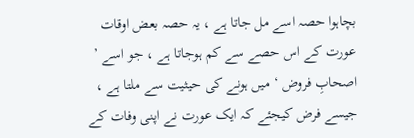بچاہوا حصہ اسے مل جاتا ہے ، یہ حصہ بعض اوقات عورت کے اس حصے سے کم ہوجاتا ہے ، جو اسے ’ اصحابِ فروض ‘ میں ہونے کی حیثیت سے ملتا ہے ، جیسے فرض کیجئے کہ ایک عورت نے اپنی وفات کے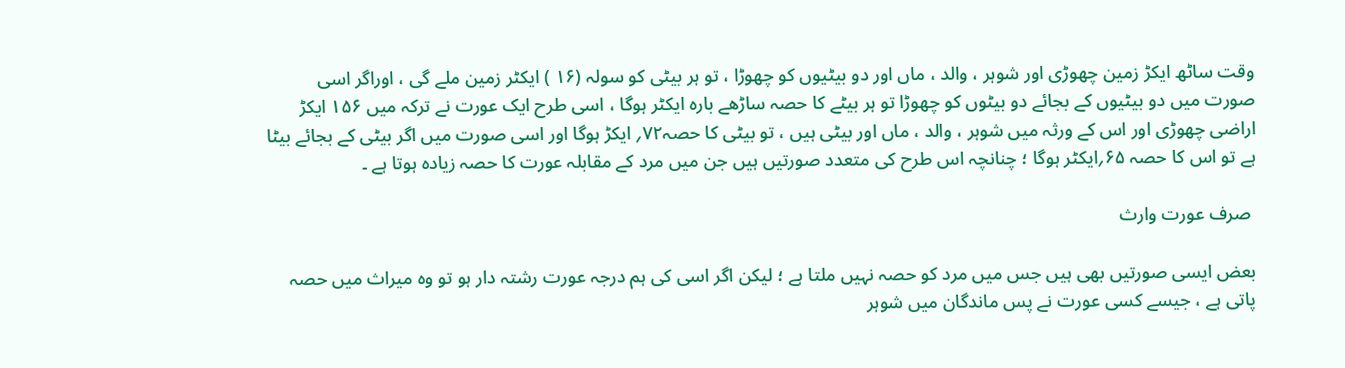وقت ساٹھ ایکڑ زمین چھوڑی اور شوہر ، والد ، ماں اور دو بیٹیوں کو چھوڑا ، تو ہر بیٹی کو سولہ (۱۶ ) ایکٹر زمین ملے گی ، اوراگر اسی صورت میں دو بیٹیوں کے بجائے دو بیٹوں کو چھوڑا تو ہر بیٹے کا حصہ ساڑھے بارہ ایکٹر ہوگا ، اسی طرح ایک عورت نے ترکہ میں ۱۵۶ ایکڑ اراضی چھوڑی اور اس کے ورثہ میں شوہر ، والد ، ماں اور بیٹی ہیں ، تو بیٹی کا حصہ۷۲؍ ایکڑ ہوگا اور اسی صورت میں اگر بیٹی کے بجائے بیٹا ہے تو اس کا حصہ ۶۵؍ایکٹر ہوگا ؛ چنانچہ اس طرح کی متعدد صورتیں ہیں جن میں مرد کے مقابلہ عورت کا حصہ زیادہ ہوتا ہے ۔

 صرف عورت وارث

بعض ایسی صورتیں بھی ہیں جس میں مرد کو حصہ نہیں ملتا ہے ؛ لیکن اگر اسی کی ہم درجہ عورت رشتہ دار ہو تو وہ میراث میں حصہ پاتی ہے ، جیسے کسی عورت نے پس ماندگان میں شوہر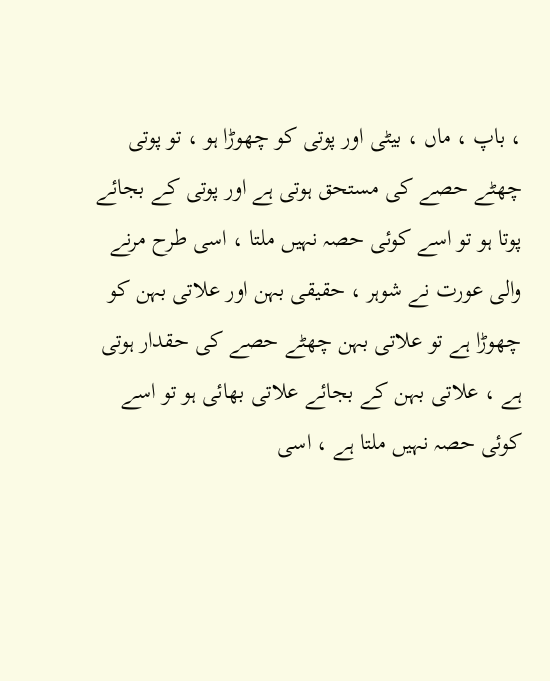، باپ ، ماں ، بیٹی اور پوتی کو چھوڑا ہو ، تو پوتی چھٹے حصے کی مستحق ہوتی ہے اور پوتی کے بجائے پوتا ہو تو اسے کوئی حصہ نہیں ملتا ، اسی طرح مرنے والی عورت نے شوہر ، حقیقی بہن اور علاتی بہن کو چھوڑا ہے تو علاتی بہن چھٹے حصے کی حقدار ہوتی ہے ، علاتی بہن کے بجائے علاتی بھائی ہو تو اسے کوئی حصہ نہیں ملتا ہے ، اسی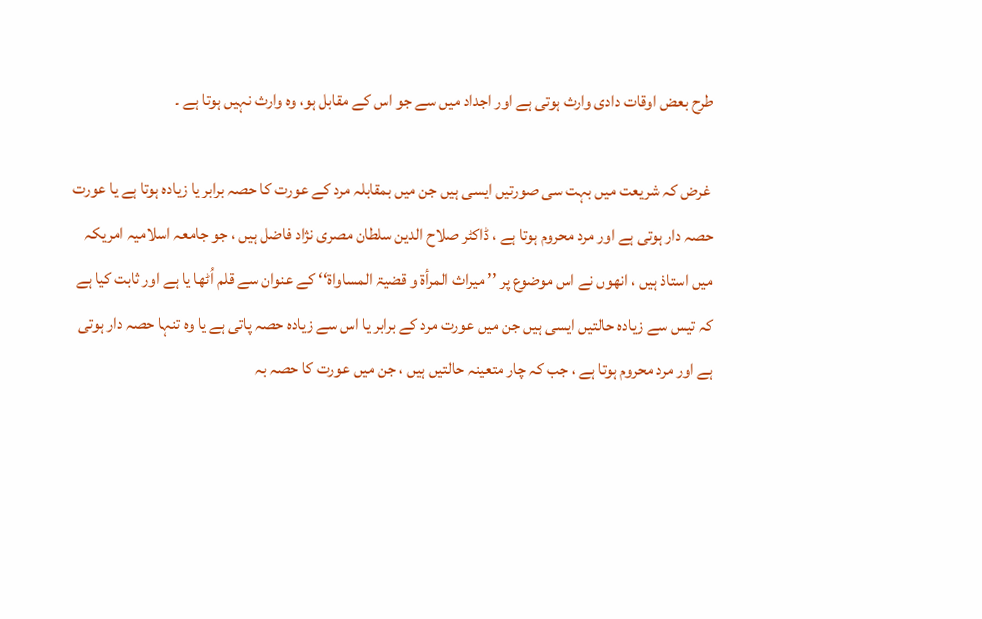طرح بعض اوقات دادی وارث ہوتی ہے اور اجداد میں سے جو اس کے مقابل ہو، وہ وارث نہیں ہوتا ہے ۔

 غرض کہ شریعت میں بہت سی صورتیں ایسی ہیں جن میں بمقابلہ مرد کے عورت کا حصہ برابر یا زیادہ ہوتا ہے یا عورت حصہ دار ہوتی ہے اور مرد محروم ہوتا ہے ، ڈاکٹر صلاح الدین سلطان مصری نژاد فاضل ہیں ، جو جامعہ اسلامیہ امریکہ میں استاذ ہیں ، انھوں نے اس موضوع پر ’’ میراث المرأۃ و قضیۃ المساواۃ‘‘ کے عنوان سے قلم اُٹھا یا ہے اور ثابت کیا ہے کہ تیس سے زیادہ حالتیں ایسی ہیں جن میں عورت مرد کے برابر یا اس سے زیادہ حصہ پاتی ہے یا وہ تنہا حصہ دار ہوتی ہے اور مرد محروم ہوتا ہے ، جب کہ چار متعینہ حالتیں ہیں ، جن میں عورت کا حصہ بہ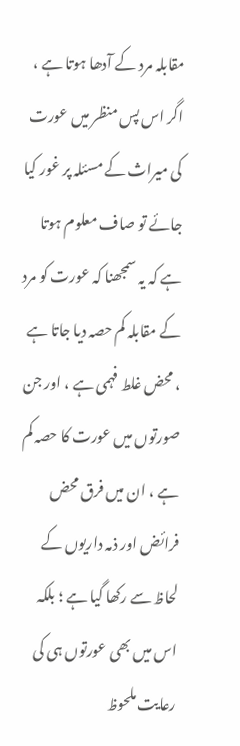مقابلہ مرد کے آدھا ہوتا ہے ، اگر اس پس منظر میں عورت کی میراث کے مسئلہ پر غور کیا جائے تو صاف معلوم ہوتا ہے کہ یہ سمجھنا کہ عورت کو مرد کے مقابلہ کم حصہ دیا جاتا ہے ، محض غلط فہمی ہے ، اور جن صورتوں میں عورت کا حصہ کم ہے ، ان میں فرق محض فرائض اور ذمہ داریوں کے لحاظ سے رکھا گیا ہے ؛ بلکہ اس میں بھی عورتوں ہی کی رعایت ملحوظ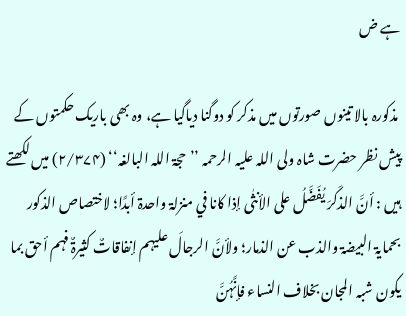ہے ض

 مذکورہ بالا تینوں صورتوں میں مذکر کو دوگنا دیاگیا ہے، وہ بھی باریک حکمتوں کے پیش نظر حضرت شاہ ولی اللہ علیہ الرحمہ ’’حجۃ اللہ البالغہ‘‘ (۲/۳۷۴) میں لکھتے ہیں : أنَّ الذکَرَ یُفَضَّلُ علی الأنثٰی إذا کانا في منزلۃ واحدۃ أبدًا؛ لاختصاص الذکور بحمایۃ البیضۃ والذب عن الذمار؛ ولأنَّ الرجالَ علیہم إنفاقاتٌ کثیرۃٌ فہم أحق بما یکون شبہ المجان بخلاف النساء فإنَّہُنَّ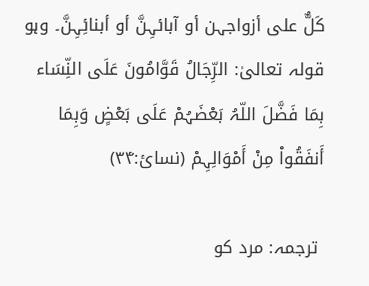کَلٌّ علی أزواجہن أو آبائہِنَّ أو أبنائِہِنَّ۔ وہو قولہ تعالیٰ: الرِّجَالُ قَوَّامُونَ عَلَی النِّسَاء بِمَا فَضَّلَ اللّہُ بَعْضَہُمْ عَلَی بَعْضٍ وَبِمَا أَنفَقُواْ مِنْ أَمْوَالِہِمْ (نسائ:۳۴)

 ترجمہ: مرد کو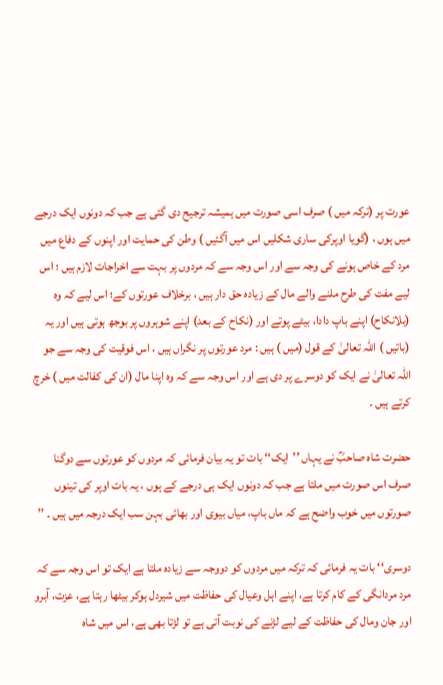عورت پر (ترکہ میں ) صرف اسی صورت میں ہمیشہ ترجیح دی گئی ہے جب کہ دونوں ایک درجے میں ہوں ، (گویا اوپرکی ساری شکلیں اس میں آگئیں ) وطن کی حمایت اور اپنوں کے دفاع میں مرد کے خاص ہونے کی وجہ سے اور اس وجہ سے کہ مردوں پر بہت سے اخراجات لازم ہیں ؛ اس لیے مفت کی طرح ملنے والے مال کے زیادہ حق دار ہیں ، برخلاف عورتوں کے؛ اس لیے کہ وہ (بلانکاح) اپنے باپ دادا، بیٹے پوتے اور (نکاح کے بعد) اپنے شوہروں پر بوجھ ہوتی ہیں اور یہ (باتیں ) اللہ تعالیٰ کے قول (میں ) ہیں : مرد عورتوں پر نگراں ہیں ، اس فوقیت کی وجہ سے جو اللہ تعالیٰ نے ایک کو دوسرے پر دی ہے اور اس وجہ سے کہ وہ اپنا مال (ان کی کفالت میں ) خرچ کرتے ہیں ۔

حضرت شاہ صاحبؒ نے یہاں ’’ایک‘‘ بات تو یہ بیان فرمائی کہ مردوں کو عورتوں سے دوگنا صرف اس صورت میں ملتا ہے جب کہ دونوں ایک ہی درجے کے ہوں ، یہ بات اوپر کی تینوں صورتوں میں خوب واضح ہے کہ ماں باپ، میاں بیوی اور بھائی بہن سب ایک درجہ میں ہیں ۔ ’’

دوسری‘‘ بات یہ فرمائی کہ ترکہ میں مردوں کو دووجہ سے زیادہ ملتا ہے ایک تو اس وجہ سے کہ مرد مردانگی کے کام کرتا ہے، اپنے اہل وعیال کی حفاظت میں شیردل ہوکر بیٹھا رہتا ہے، عزت، آبرو اور جان ومال کی حفاظت کے لیے لڑنے کی نوبت آتی ہے تو لڑتا بھی ہے، اس میں شاہ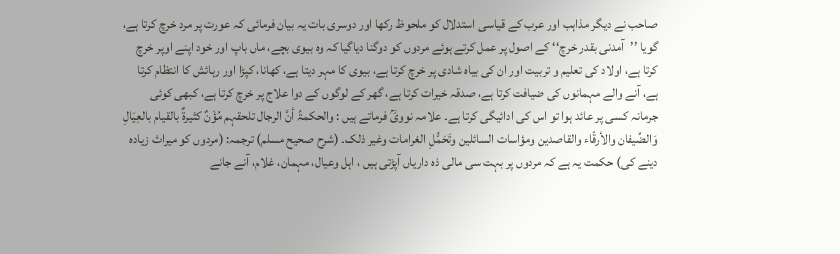صاحب نے دیگر مذاہب اور عرب کے قیاسی استدلال کو ملحوظ رکھا اور دوسری بات یہ بیان فرمائی کہ عورت پر مرد خرچ کرتا ہے، گویا ’’آمدنی بقدر خرچ‘‘ کے اصول پر عمل کرتے ہوئے مردوں کو دوگنا دیاگیا کہ وہ بیوی بچے، ماں باپ اور خود اپنے اوپر خرچ کرتا ہے، اولاد کی تعلیم و تربیت اور ان کی بیاہ شادی پر خرچ کرتا ہے، بیوی کا مہر دیتا ہے، کھانا، کپڑا اور رہائش کا انتظام کرتا ہے، آنے والے مہمانوں کی ضیافت کرتا ہے، صدقہ خیرات کرتا ہے، گھر کے لوگوں کے دوا علاج پر خرچ کرتا ہے، کبھی کوئی جرمانہ کسی پر عائد ہوا تو اس کی ادائیگی کرتا ہے۔ علامہ نوویؒ فرماتے ہیں : والحکمۃُ أنَّ الرجال تلحقہم مُؤَنٌ کثیرۃٌ بالقیام بالعِیَالِ وَالضِّیفان والأرقّاء والقاصدین ومؤاسات السائلین وتَحَمُّلِ الغرامات وغیر ذلک۔ (شرح صحیح مسلم) ترجمہ: (مردوں کو میراث زیادہ دینے کی) حکمت یہ ہے کہ مردوں پر بہت سی مالی ذہ داریاں آپڑتی ہیں ، اہل وعیال، مہمان، غلام، آنے جانے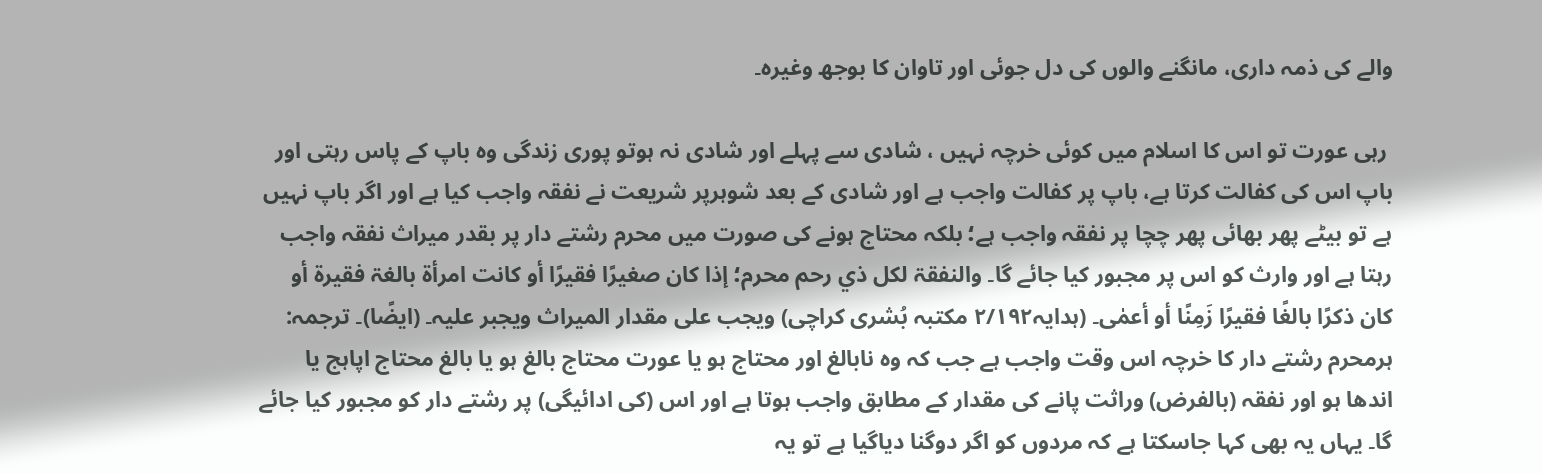والے کی ذمہ داری، مانگنے والوں کی دل جوئی اور تاوان کا بوجھ وغیرہ۔

 رہی عورت تو اس کا اسلام میں کوئی خرچہ نہیں ، شادی سے پہلے اور شادی نہ ہوتو پوری زندگی وہ باپ کے پاس رہتی اور باپ اس کی کفالت کرتا ہے، باپ پر کفالت واجب ہے اور شادی کے بعد شوہرپر شریعت نے نفقہ واجب کیا ہے اور اگر باپ نہیں ہے تو بیٹے پھر بھائی پھر چچا پر نفقہ واجب ہے؛ بلکہ محتاج ہونے کی صورت میں محرم رشتے دار پر بقدر میراث نفقہ واجب رہتا ہے اور وارث کو اس پر مجبور کیا جائے گا۔ والنفقۃ لکل ذي رحم محرم؛ إذا کان صغیرًا فقیرًا أو کانت امرأۃ بالغۃ فقیرۃ أو کان ذکرًا بالغًا فقیرًا زَمِنًا أو أعمٰی۔ (ہدایہ۲/۱۹۲ مکتبہ بُشری کراچی) ویجب علی مقدار المیراث ویجبر علیہ۔ (ایضًا)۔ ترجمہ: ہرمحرم رشتے دار کا خرچہ اس وقت واجب ہے جب کہ وہ نابالغ اور محتاج ہو یا عورت محتاج بالغ ہو یا بالغ محتاج اپاہج یا اندھا ہو اور نفقہ (بالفرض) وراثت پانے کی مقدار کے مطابق واجب ہوتا ہے اور اس (کی ادائیگی) پر رشتے دار کو مجبور کیا جائے گا۔ یہاں یہ بھی کہا جاسکتا ہے کہ مردوں کو اگر دوگنا دیاگیا ہے تو یہ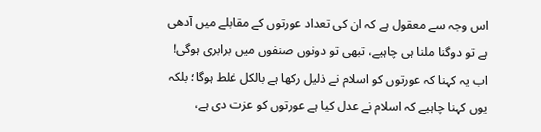اس وجہ سے معقول ہے کہ ان کی تعداد عورتوں کے مقابلے میں آدھی ہے تو دوگنا ملنا ہی چاہیے، تبھی تو دونوں صنفوں میں برابری ہوگی! اب یہ کہنا کہ عورتوں کو اسلام نے ذلیل رکھا ہے بالکل غلط ہوگا؛ بلکہ یوں کہنا چاہیے کہ اسلام نے عدل کیا ہے عورتوں کو عزت دی ہے،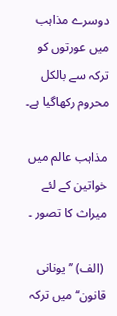دوسرے مذاہب میں عورتوں کو ترکہ سے بالکل محروم رکھاگیا ہے۔

مذاہب عالم میں خواتین کے لئے میراث کا تصور ۔

 (الف) ’’یونانی قانون‘‘ میں ترکہ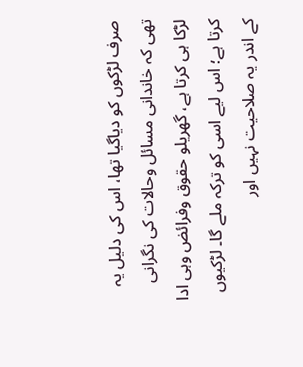صرف لڑکوں کو دیاگیا تھا، اس کی دلیل یہ تھی کہ خاندانی مسائل وحالات کی نگرانی لڑکا ہی کرتا ہے، گھریلو حقوق وفرائض وہی ادا کرتا ہے؛ اس لیے اسی کو ترکہ ملے گا۔ لڑکیوں کے اندر یہ صلاحیت نہیں اور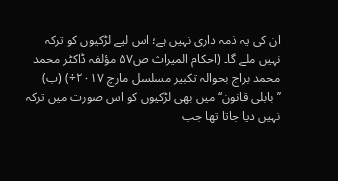ان کی یہ ذمہ داری نہیں ہے؛ اس لیے لڑکیوں کو ترکہ نہیں ملے گا۔ (احکام المیراث ص۵۷ مؤلفہ ڈاکٹر محمد محمد براج بحوالہ تکبیر مسلسل مارچ ۲۰۱۷÷) (ب) ’’بابلی قانون‘‘ میں بھی لڑکیوں کو اس صورت میں ترکہ نہیں دیا جاتا تھا جب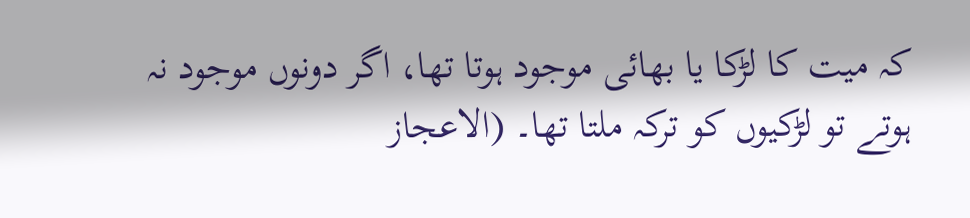کہ میت کا لڑکا یا بھائی موجود ہوتا تھا، اگر دونوں موجود نہ ہوتے تو لڑکیوں کو ترکہ ملتا تھا۔ (الاعجاز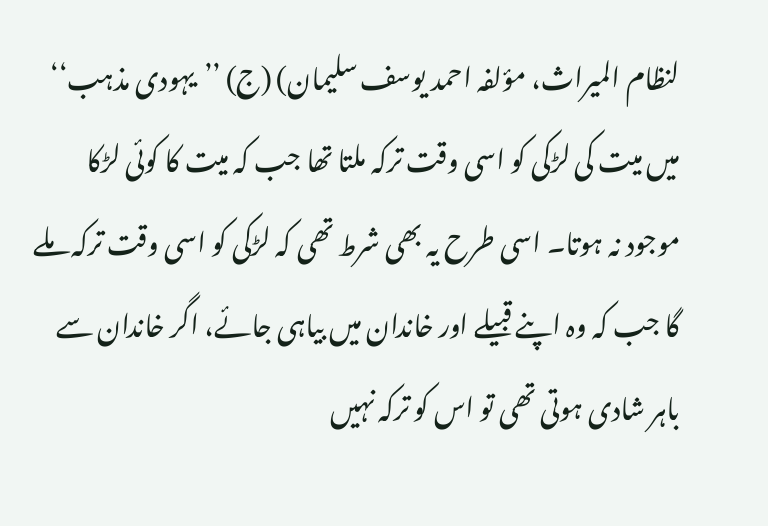لنظام المیراث، مؤلفہ احمد یوسف سلیمان) (ج) ’’یہودی مذہب‘‘ میں میت کی لڑکی کو اسی وقت ترکہ ملتا تھا جب کہ میت کا کوئی لڑکا موجود نہ ہوتا۔ اسی طرح یہ بھی شرط تھی کہ لڑکی کو اسی وقت ترکہ ملے گا جب کہ وہ اپنے قبیلے اور خاندان میں بیاہی جائے، اگر خاندان سے باہر شادی ہوتی تھی تو اس کو ترکہ نہیں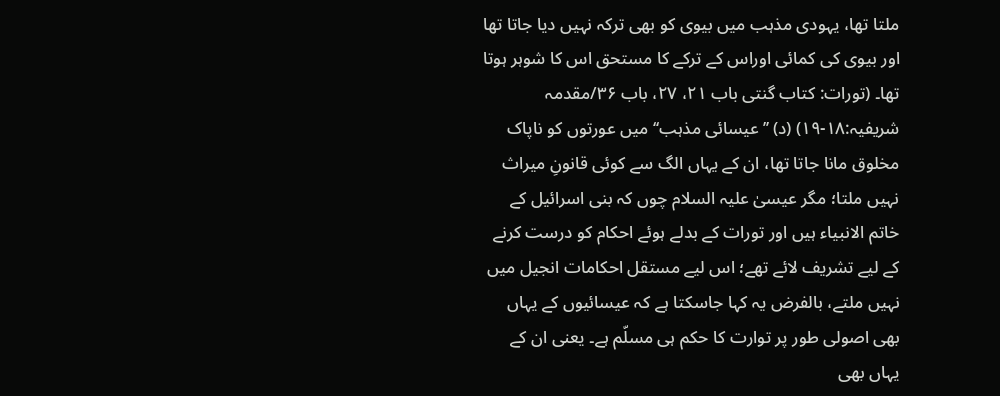ملتا تھا، یہودی مذہب میں بیوی کو بھی ترکہ نہیں دیا جاتا تھا اور بیوی کی کمائی اوراس کے ترکے کا مستحق اس کا شوہر ہوتا تھا۔ (تورات: کتاب گنتی باب ۲۱، ۲۷، باب ۳۶/مقدمہ شریفیہ:١٨-١٩) (د) ’’عیسائی مذہب‘‘ میں عورتوں کو ناپاک مخلوق مانا جاتا تھا، ان کے یہاں الگ سے کوئی قانونِ میراث نہیں ملتا؛ مگر عیسیٰ علیہ السلام چوں کہ بنی اسرائیل کے خاتم الانبیاء ہیں اور تورات کے بدلے ہوئے احکام کو درست کرنے کے لیے تشریف لائے تھے؛ اس لیے مستقل احکامات انجیل میں نہیں ملتے، بالفرض یہ کہا جاسکتا ہے کہ عیسائیوں کے یہاں بھی اصولی طور پر توارت کا حکم ہی مسلّم ہے۔ یعنی ان کے یہاں بھی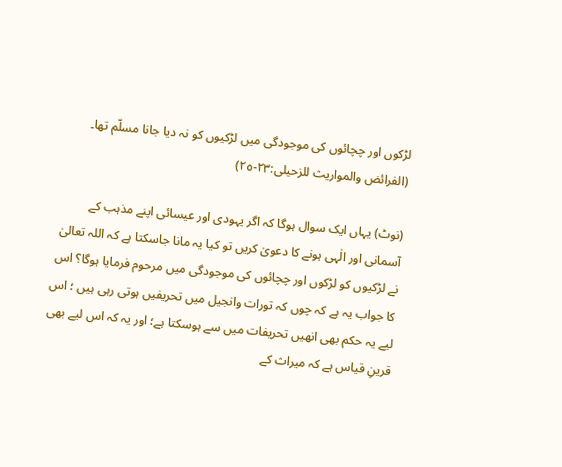لڑکوں اور چچائوں کی موجودگی میں لڑکیوں کو نہ دیا جانا مسلّم تھا۔ (الفرائض والمواریث للزحیلی:٢٣-٢٥)

(نوٹ) یہاں ایک سوال ہوگا کہ اگر یہودی اور عیسائی اپنے مذہب کے آسمانی اور الٰہی ہونے کا دعویٰ کریں تو کیا یہ مانا جاسکتا ہے کہ اللہ تعالیٰ نے لڑکیوں کو لڑکوں اور چچائوں کی موجودگی میں مرحوم فرمایا ہوگا؟ اس کا جواب یہ ہے کہ چوں کہ تورات وانجیل میں تحریفیں ہوتی رہی ہیں ؛ اس لیے یہ حکم بھی انھیں تحریفات میں سے ہوسکتا ہے؛ اور یہ کہ اس لیے بھی قرینِ قیاس ہے کہ میراث کے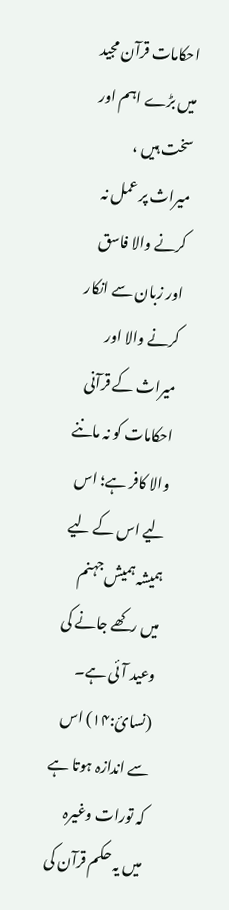احکامات قرآن مجید میں بڑے اہم اور سخت ہیں ، میراث پر عمل نہ کرنے والا فاسق اور زبان سے انکار کرنے والا اور میراث کے قرآنی احکامات کو نہ ماننے والا کافر ہے؛ اس لیے اس کے لیے ہمیشہ ہمیش جہنم میں رکھے جانے کی وعید آئی ہے۔ (نسائ:۱۴) اس سے اندازہ ہوتا ہے کہ تورات وغیرہ میں یہ حکم قرآن کی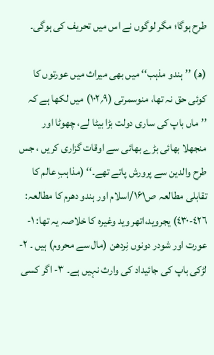طرح ہوگا؛ مگر لوگوں نے اس میں تحریف کی ہوگی۔

(ھ) ’’ہندو مذہب‘‘ میں بھی میراث میں عورتوں کا کوئی حق نہ تھا، منوسمرتی (۹؍۱۰۲) میں لکھا ہے کہ ’’ماں باپ کی ساری دولت بڑا بیٹا لے، چھوٹا اور منجھلا بھائی بڑے بھائی سے اوقات گزاری کریں ، جس طرح والدین سے پرورش پاتے تھے۔‘‘ (مذاہبِ عالم کا تقابلی مطالعہ ص۱۶۱/اسلام اور ہندو دھرم کا مطالعہ: ٤٢٦-٤٣٠) یجروید،اتھر وید وغیرہ کا خلاصہ یہ تھا: ۱- عورت اور شودر دونوں نِردھن (مال سے محروم) ہیں ۔ ۲- لڑکی باپ کی جائیداد کی وارث نہیں ہے۔ ۳- اگر کسی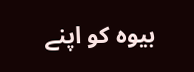بیوہ کو اپنے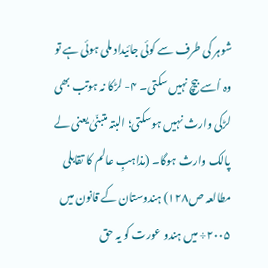شوہر کی طرف سے کوئی جائیداد ملی ہوئی ہے تو وہ اُسے بیچ نہیں سکتی۔ ۴- لڑکا نہ ہوتب بھی لڑکی وارث نہیں ہوسکتی؛ البتہ متبنّیٰ یعنی لے پالک وارث ہوگا۔ (مذاہبِ عالم کا تقابلی مطالعہ ص۱۲۸) ہندوستان کے قانون میں ۲۰۰۵÷ میں ہندو عورت کو یہ حق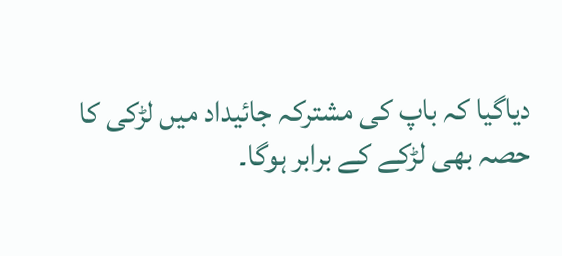دیاگیا کہ باپ کی مشترکہ جائیداد میں لڑکی کا حصہ بھی لڑکے کے برابر ہوگا۔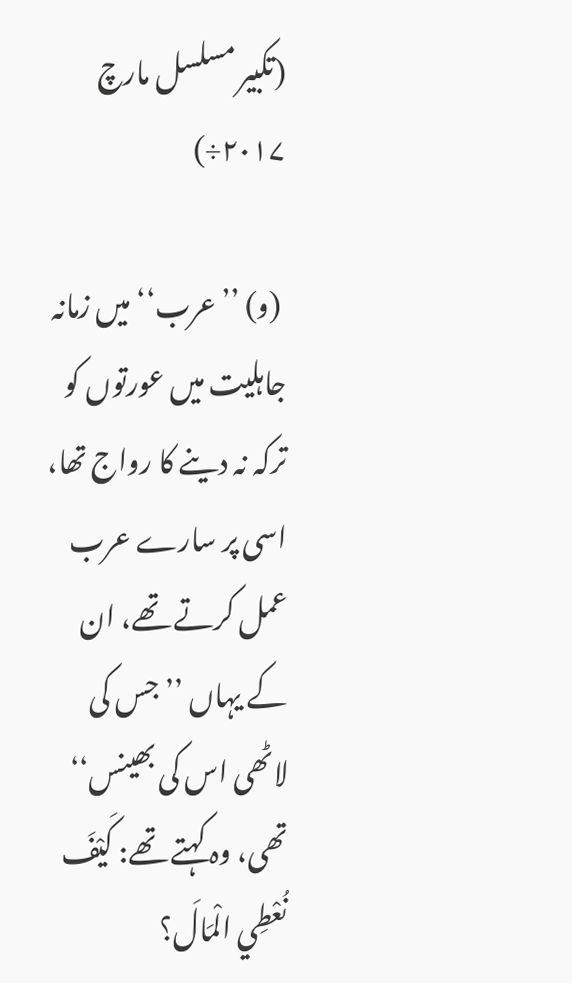(تکبیر مسلسل مارچ ۲۰۱۷÷)

 (و) ’’عرب‘‘ میں زمانہ جاہلیت میں عورتوں کو ترکہ نہ دینے کا رواج تھا، اسی پر سارے عرب عمل کرتے تھے، ان کے یہاں ’’جس کی لاٹھی اس کی بھینس‘‘ تھی، وہ کہتے تھے: کَیْفَ نُعْطِي الْمَالَ؟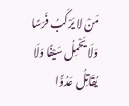مَنْ لا یَرْکَبُ فَرَسًا وَلَا یَحْمِلُ سَیْفًا وَلَا یُقَاتِلُ عَدُوًّا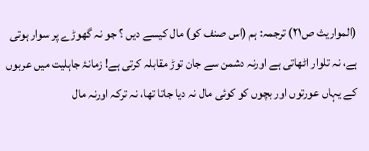(المواریث ص۲۱) ترجمہ: ہم (اس صنف کو) مال کیسے دیں ؟ جو نہ گھوڑے پر سوار ہوتی ہے، نہ تلوار اٹھاتی ہے اورنہ دشمن سے جان توڑ مقابلہ کرتی ہے! زمانۂ جاہلیت میں عربوں کے یہاں عورتوں اور بچوں کو کوئی مال نہ دیا جاتا تھا، نہ ترکہ اورنہ مال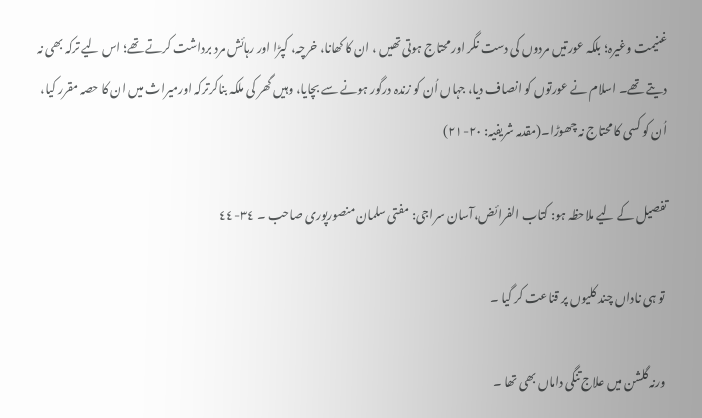غنیمت وغیرہ؛ بلکہ عورتیں مردوں کی دست نگر اور محتاج ہوتی تھیں ، ان کا کھانا، خرچہ، کپڑا اور رہائش مرد برداشت کرتے تھے؛ اس لیے ترکہ بھی نہ دیتے تھے۔ اسلام نے عورتوں کو انصاف دیا، جہاں اُن کو زندہ درگور ہونے سے بچایا، وہیں گھر کی ملکہ بناکرترکہ اورمیراث میں ان کا حصہ مقرر کیا، اُن کو کسی کا محتاج نہ چھوڑا۔(مقدمہ شریفیہ: ٢٠-٢١)

تفصیل کے لیے ملاحظہ ہو: کتاب الفرائض،آسان سراجی: مفتی سلمان منصورپوری صاحب ۔ ٣٤-٤٤‌

 تو ہی ناداں چند کلیوں پر قناعت کر گیا ۔

 ورنہ گلشن میں علاج تنگی داماں بھی تھا ۔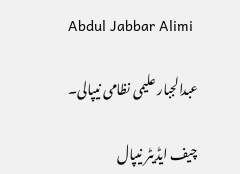Abdul Jabbar Alimi

عبدالجبار علیمی نظامی نیپالی۔

چیف ایڈیٹر نیپال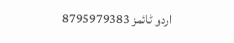اردو ٹائمز 8795979383